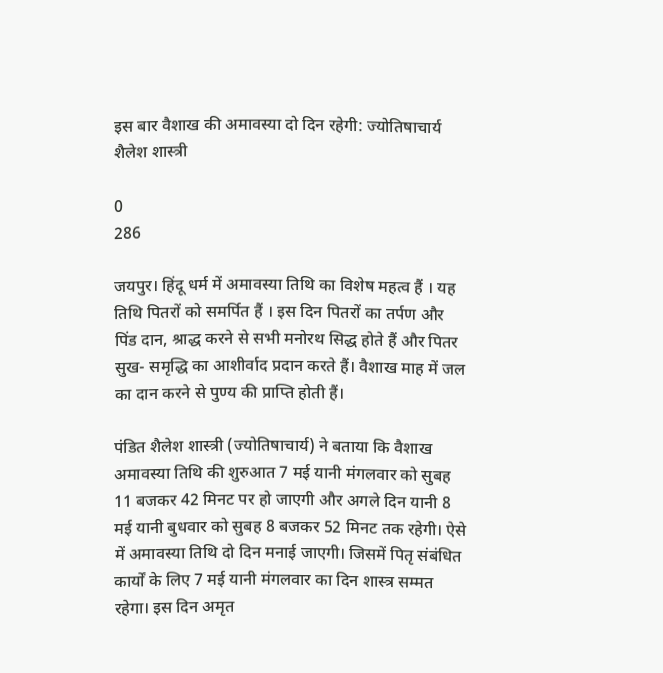इस बार वैशाख की अमावस्या दो दिन रहेगी: ज्योतिषाचार्य शैलेश शास्त्री

0
286

जयपुर। हिंदू धर्म में अमावस्या तिथि का विशेष महत्व हैं । यह तिथि पितरों को समर्पित हैं । इस दिन पितरों का तर्पण और पिंड दान, श्राद्ध करने से सभी मनोरथ सिद्ध होते हैं और पितर सुख- समृद्धि का आशीर्वाद प्रदान करते हैं। वैशाख माह में जल का दान करने से पुण्य की प्राप्ति होती हैं।

पंडित शैलेश शास्त्री (ज्योतिषाचार्य) ने बताया कि वैशाख अमावस्या तिथि की शुरुआत 7 मई यानी मंगलवार को सुबह 11 बजकर 42 मिनट पर हो जाएगी और अगले दिन यानी 8 मई यानी बुधवार को सुबह 8 बजकर 52 मिनट तक रहेगी। ऐसे में अमावस्या तिथि दो दिन मनाई जाएगी। जिसमें पितृ संबंधित कार्यों के लिए 7 मई यानी मंगलवार का दिन शास्त्र सम्मत रहेगा। इस दिन अमृत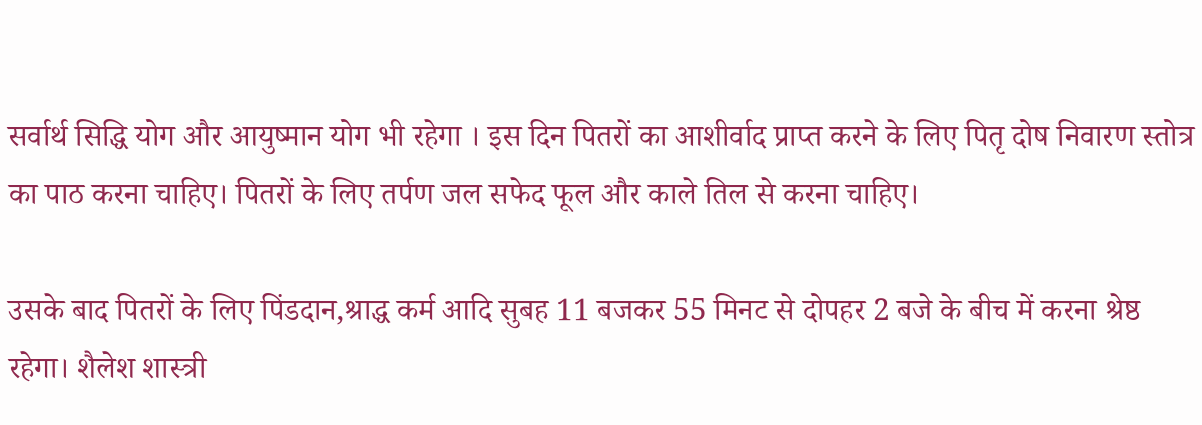सर्वार्थ सिद्धि योग और आयुष्मान योग भी रहेगा । इस दिन पितरों का आशीर्वाद प्राप्त करने के लिए पितृ दोष निवारण स्तोत्र का पाठ करना चाहिए। पितरों के लिए तर्पण जल सफेद फूल और काले तिल से करना चाहिए।

उसके बाद पितरों के लिए पिंडदान,श्राद्ध कर्म आदि सुबह 11 बजकर 55 मिनट से दोपहर 2 बजे के बीच में करना श्रेष्ठ रहेगा। शैलेश शास्त्री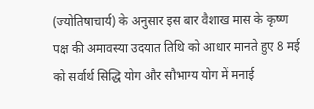(ज्योतिषाचार्य) के अनुसार इस बार वैशाख मास के कृष्ण पक्ष की अमावस्या उदयात तिथि को आधार मानते हुए 8 मई को सर्वार्थ सिद्धि योग और सौभाग्य योग में मनाई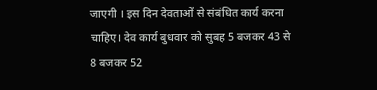जाएगी । इस दिन देवताओं से संबंधित कार्य करना चाहिए। देव कार्य बुधवार को सुबह 5 बजकर 43 से 8 बजकर 52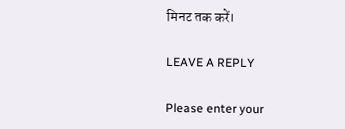मिनट तक करें।

LEAVE A REPLY

Please enter your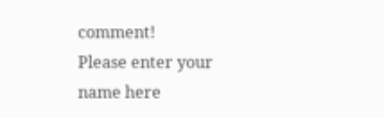comment!
Please enter your name here